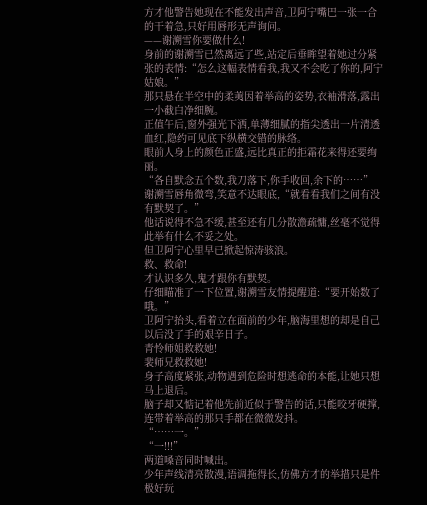方才他警告她现在不能发出声音,卫阿宁嘴巴一张一合的干着急,只好用唇形无声询问。
——谢溯雪你要做什么!
身前的谢溯雪已然离远了些,站定后垂眸望着她过分紧张的表情:“怎么这幅表情看我,我又不会吃了你的,阿宁姑娘。”
那只悬在半空中的柔荑因着举高的姿势,衣袖滑落,露出一小截白净细腕。
正值午后,窗外强光下洒,单薄细腻的指尖透出一片清透血红,隐约可见底下纵横交错的脉络。
眼前人身上的颜色正盛,远比真正的拒霜花来得还要绚丽。
“各自默念五个数,我刀落下,你手收回,余下的……”
谢溯雪唇角微弯,笑意不达眼底,“就看看我们之间有没有默契了。”
他话说得不急不缓,甚至还有几分散澹疏慵,丝毫不觉得此举有什么不妥之处。
但卫阿宁心里早已掀起惊涛骇浪。
救、救命!
才认识多久,鬼才跟你有默契。
仔细瞄准了一下位置,谢溯雪友情提醒道:“要开始数了哦。”
卫阿宁抬头,看着立在面前的少年,脑海里想的却是自己以后没了手的艰辛日子。
青怜师姐救救她!
裴师兄救救她!
身子高度紧张,动物遇到危险时想逃命的本能,让她只想马上退后。
脑子却又惦记着他先前近似于警告的话,只能咬牙硬撑,连带着举高的那只手都在微微发抖。
“……一。”
“一!!!”
两道嗓音同时喊出。
少年声线清亮散漫,语调拖得长,仿佛方才的举措只是件极好玩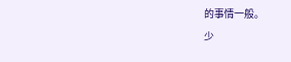的事情一般。
少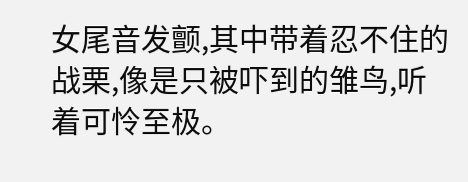女尾音发颤,其中带着忍不住的战栗,像是只被吓到的雏鸟,听着可怜至极。